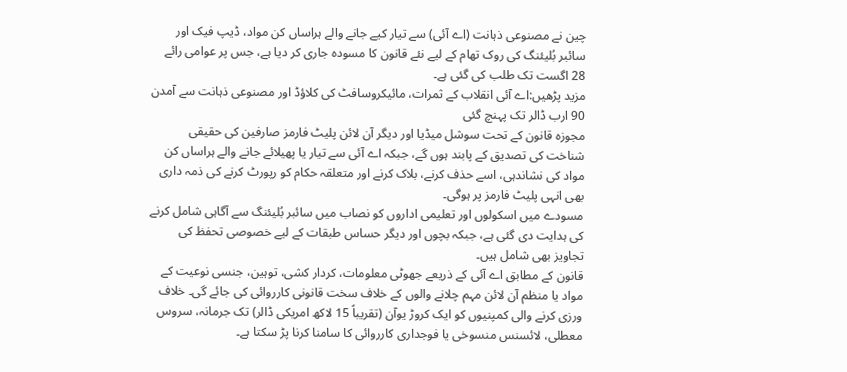چین نے مصنوعی ذہانت (اے آئی) سے تیار کیے جانے والے ہراساں کن مواد، ڈیپ فیک اور سائبر بُلیئنگ کی روک تھام کے لیے نئے قانون کا مسودہ جاری کر دیا ہے، جس پر عوامی رائے 28 اگست تک طلب کی گئی ہے۔
مزید پڑھیں:اے آئی انقلاب کے ثمرات، مائیکروسافٹ کی کلاؤڈ اور مصنوعی ذہانت سے آمدن 90 ارب ڈالر تک پہنچ گئی
مجوزہ قانون کے تحت سوشل میڈیا اور دیگر آن لائن پلیٹ فارمز صارفین کی حقیقی شناخت کی تصدیق کے پابند ہوں گے، جبکہ اے آئی سے تیار یا پھیلائے جانے والے ہراساں کن مواد کی نشاندہی، اسے حذف کرنے، بلاک کرنے اور متعلقہ حکام کو رپورٹ کرنے کی ذمہ داری بھی انہی پلیٹ فارمز پر ہوگی۔
مسودے میں اسکولوں اور تعلیمی اداروں کو نصاب میں سائبر بُلیئنگ سے آگاہی شامل کرنے کی ہدایت دی گئی ہے، جبکہ بچوں اور دیگر حساس طبقات کے لیے خصوصی تحفظ کی تجاویز بھی شامل ہیں۔
قانون کے مطابق اے آئی کے ذریعے جھوٹی معلومات، کردار کشی، توہین، جنسی نوعیت کے مواد یا منظم آن لائن مہم چلانے والوں کے خلاف سخت قانونی کارروائی کی جائے گی۔ خلاف ورزی کرنے والی کمپنیوں کو ایک کروڑ یوآن (تقریباً 15 لاکھ امریکی ڈالر) تک جرمانہ، سروس معطلی، لائسنس منسوخی یا فوجداری کارروائی کا سامنا کرنا پڑ سکتا ہے۔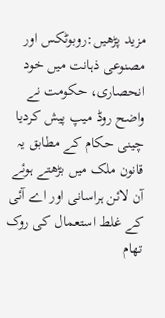مزید پڑھیں:روبوٹکس اور مصنوعی ذہانت میں خود انحصاری، حکومت نے واضح روڈ میپ پیش کردیا
چینی حکام کے مطابق یہ قانون ملک میں بڑھتے ہوئے آن لائن ہراسانی اور اے آئی کے غلط استعمال کی روک تھام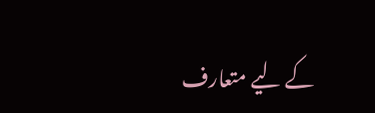کے لیے متعارف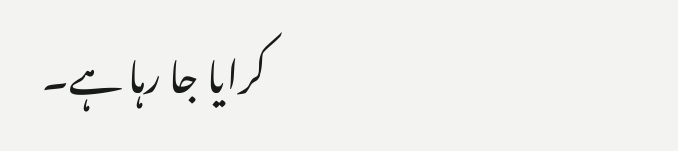کرایا جا رہا ہے۔